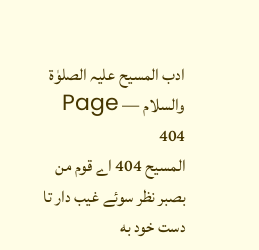ادب المسیح علیہ الصلوٰۃ والسلام — Page 404
المسيح 404 اے قوم من بصبر نظر سوئے غیب دار تا دست خود به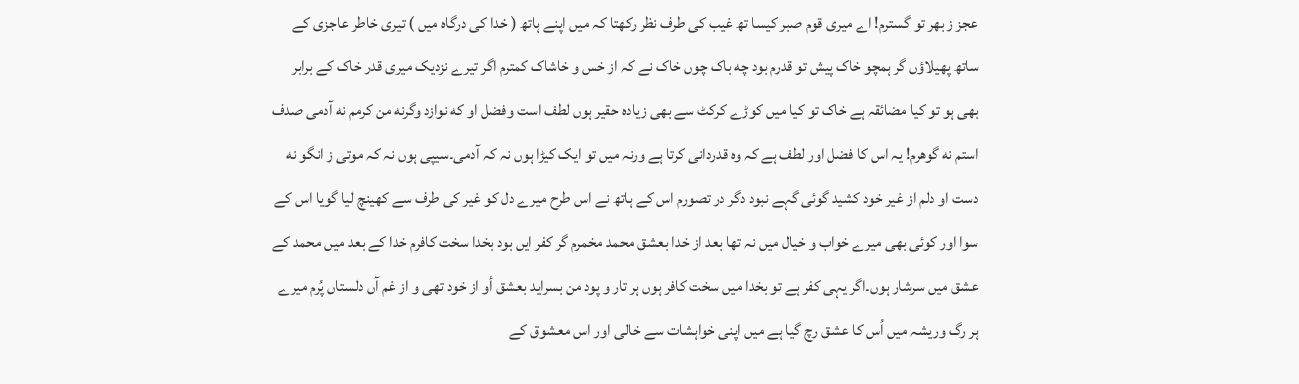عجز ز بهر تو گسترم! اے میری قوم صبر کیسا تھ غیب کی طرف نظر رکھتا کہ میں اپنے ہاتھ ( خدا کی درگاہ میں ) تیری خاطر عاجزی کے ساتھ پھیلاؤں گر ہمچو خاک پیش تو قدرم بود چه باک چوں خاک نے کہ از خس و خاشاک کمترم اگر تیرے نزدیک میری قدر خاک کے برابر بھی ہو تو کیا مضائقہ ہے خاک تو کیا میں کوڑے کرکٹ سے بھی زیادہ حقیر ہوں لطف است وفضل او که نوازد وگرنه من کرمم نه آدمی صدف استم نه گوھرم! یہ اس کا فضل اور لطف ہے کہ وہ قدردانی کرتا ہے ورنہ میں تو ایک کیڑا ہوں نہ کہ آدمی۔سیپی ہوں نہ کہ موتی ز انگو نه دست او دلم از غیر خود کشید گوئی گہے نبود دگر در تصورم اس کے ہاتھ نے اس طرح میرے دل کو غیر کی طرف سے کھینچ لیا گویا اس کے سوا اور کوئی بھی میرے خواب و خیال میں نہ تھا بعد از خدا بعشق محمد مخمرم گر کفر ایں بود بخدا سخت کافرم خدا کے بعد میں محمد کے عشق میں سرشار ہوں۔اگر یہی کفر ہے تو بخدا میں سخت کافر ہوں ہر تار و پود من بسراید بعشق أو از خود تهی و از غم آں دلستاں پُرم میرے ہر رگ وریشہ میں اُس کا عشق رچ گیا ہے میں اپنی خواہشات سے خالی اور اس معشوق کے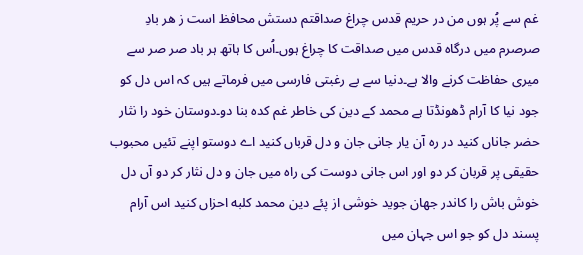غم سے پُر ہوں من در حریم قدس چراغ صداقتم دستش محافظ است ز هر بادِ صرصرم میں درگاہ قدس میں صداقت کا چراغ ہوں۔اُس کا ہاتھ ہر باد صر صر سے میری حفاظت کرنے والا ہے۔دنیا سے بے رغبتی فارسی میں فرماتے ہیں کہ اس دل کو جود نیا کا آرام ڈھونڈتا ہے محمد کے دین کی خاطر غم کدہ بنا دو۔دوستان خود را نثار حضر جاناں کنید در ره آن یار جانی جان و دل قرباں کنید اے دوستو اپنے تئیں محبوب حقیقی پر قربان کر دو اور اس جانی دوست کی راہ میں جان و دل نثار کر دو آں دل خوش باش را کاندر جهان جوید خوشی از پئے دین محمد کلبه احزاں کنید اس آرام پسند دل کو جو اس جہان میں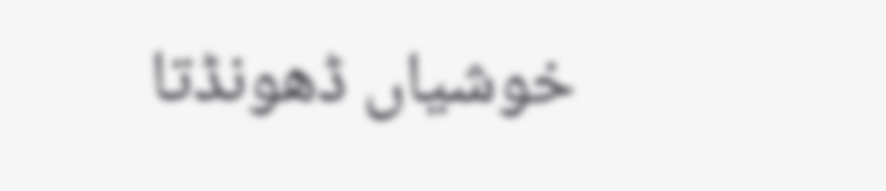خوشیاں ڈھونڈتا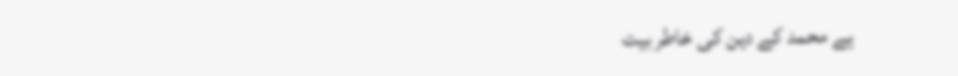ہے محمد کے دین کی خاطر بیت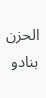الحزن بنادو